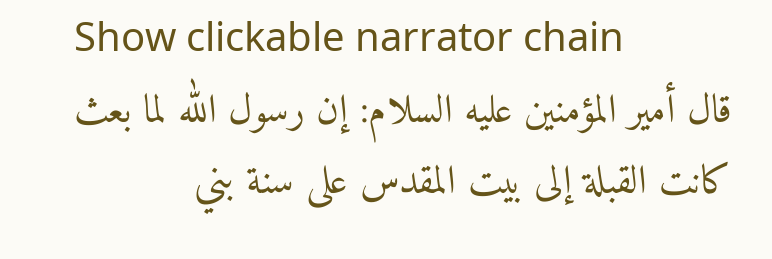Show clickable narrator chain
قال أمير المؤمنين عليه السلام: إن رسول الله لما بعث كانت القبلة إلى بيت المقدس على سنة بني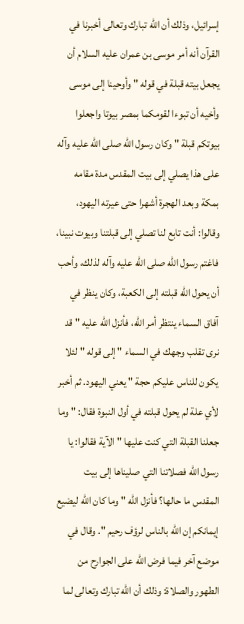إسرائيل، وذلك أن الله تبارك وتعالى أخبرنا في القرآن أنه أمر موسى بن عمران عليه السلام أن يجعل بيته قبلة في قوله " وأوحينا إلى موسى وأخيه أن تبوءا لقومكما بمصر بيوتا واجعلوا بيوتكم قبلة " وكان رسول الله صلى الله عليه وآله على هذا يصلي إلى بيت المقدس مدة مقامه بمكة وبعد الهجرة أشهرا حتى عيرته اليهود، وقالوا: أنت تابع لنا تصلي إلى قبلتنا وبيوت نبينا، فاغتم رسول الله صلى الله عليه وآله لذلك، وأحب أن يحول الله قبلته إلى الكعبة، وكان ينظر في آفاق السماء ينتظر أمر الله، فأنزل الله عليه " قد نرى تقلب وجهك في السماء " إلى قوله " لئلا يكون للناس عليكم حجة " يعني اليهود. ثم أخبر لأي علة لم يحول قبلته في أول النبوة فقال: " وما جعلنا القبلة التي كنت عليها " الآية فقالوا: يا رسول الله فصلاتنا التي صليناها إلى بيت المقدس ما حالها؟ فأنزل الله " وما كان الله ليضيع إيمانكم إن الله بالناس لرؤف رحيم ". وقال في موضع آخر فيما فرض الله على الجوارح من الطهور والصلاة: وذلك أن الله تبارك وتعالى لما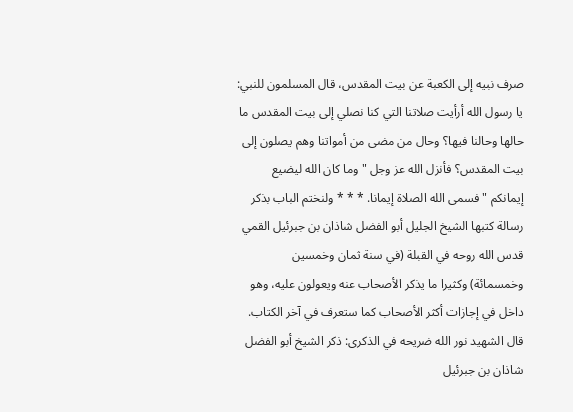صرف نبيه إلى الكعبة عن بيت المقدس، قال المسلمون للنبي: يا رسول الله أرأيت صلاتنا التي كنا نصلي إلى بيت المقدس ما حالها وحالنا فيها؟ وحال من مضى من أمواتنا وهم يصلون إلى بيت المقدس؟ فأنزل الله عز وجل " وما كان الله ليضيع إيمانكم " فسمى الله الصلاة إيمانا. * * * ولنختم الباب بذكر رسالة كتبها الشيخ الجليل أبو الفضل شاذان بن جبرئيل القمي قدس الله روحه في القبلة (في سنة ثمان وخمسين وخمسمائة) وكثيرا ما يذكر الأصحاب عنه ويعولون عليه، وهو داخل في إجازات أكثر الأصحاب كما ستعرف في آخر الكتاب. قال الشهيد نور الله ضريحه في الذكرى: ذكر الشيخ أبو الفضل شاذان بن جبرئيل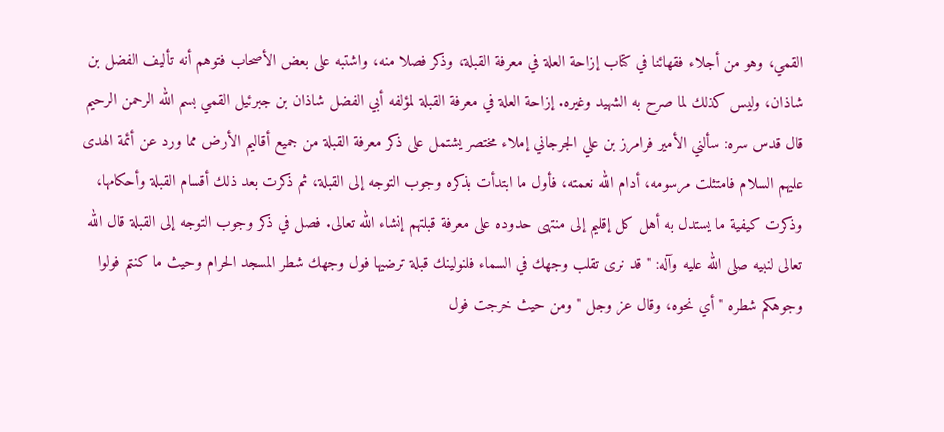القمي، وهو من أجلاء فقهائنا في كتاب إزاحة العلة في معرفة القبلة، وذكر فصلا منه، واشتبه على بعض الأصحاب فتوهم أنه تأليف الفضل بن شاذان، وليس كذلك لما صرح به الشهيد وغيره. إزاحة العلة في معرفة القبلة لمؤلفه أبي الفضل شاذان بن جبرئيل القمي بسم الله الرحمن الرحيم قال قدس سره: سألني الأمير فرامرز بن علي الجرجاني إملاء مختصر يشتمل على ذكر معرفة القبلة من جميع أقاليم الأرض مما ورد عن أئمة الهدى عليهم السلام فامتثلت مرسومه، أدام الله نعمته، فأول ما ابتدأت بذكره وجوب التوجه إلى القبلة، ثم ذكرت بعد ذلك أقسام القبلة وأحكامها، وذكرت كيفية ما يستدل به أهل كل إقليم إلى منتهى حدوده على معرفة قبلتهم إنشاء الله تعالى. فصل في ذكر وجوب التوجه إلى القبلة قال الله تعالى لنبيه صلى الله عليه وآله: " قد نرى تقلب وجهك في السماء فلنولينك قبلة ترضيها فول وجهك شطر المسجد الحرام وحيث ما كنتم فولوا وجوهكم شطره " أي نحوه، وقال عز وجل " ومن حيث خرجت فول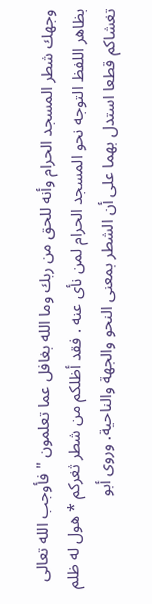وجهك شطر المسجد الحرام وأنه للحق من ربك وما الله بغافل عما تعلمون " فأوجب الله تعالى بظاهر اللفظ التوجه نحو المسجد الحرام لمن نأى عنه . فقد أظلكم من شطر ثغركم * هول له ظلم تغشاكم قطعا استدل بهما على أن الشطر بمعنى النحو والجهة والناحية. وروى أبو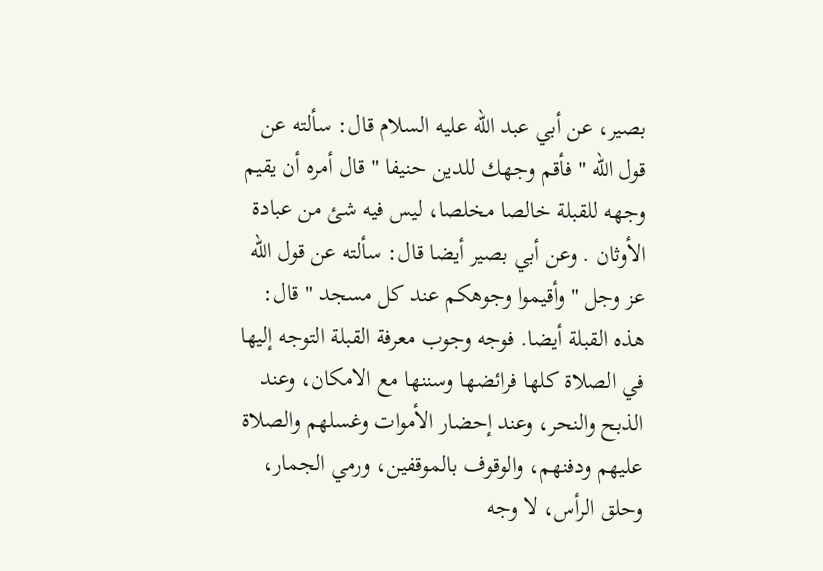بصير، عن أبي عبد الله عليه السلام قال: سألته عن قول الله " فأقم وجهك للدين حنيفا " قال أمره أن يقيم وجهه للقبلة خالصا مخلصا، ليس فيه شئ من عبادة الأوثان . وعن أبي بصير أيضا قال: سألته عن قول الله عز وجل " وأقيموا وجوهكم عند كل مسجد " قال: هذه القبلة أيضا. فوجه وجوب معرفة القبلة التوجه إليها في الصلاة كلها فرائضها وسننها مع الامكان، وعند الذبح والنحر، وعند إحضار الأموات وغسلهم والصلاة عليهم ودفنهم، والوقوف بالموقفين، ورمي الجمار، وحلق الرأس، لا وجه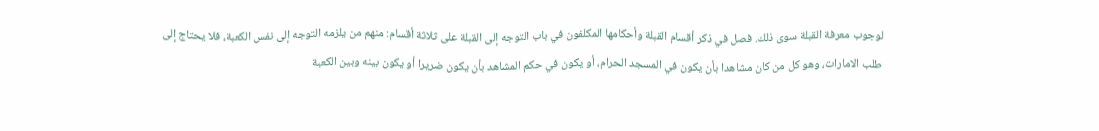لوجوب معرفة القبلة سوى ذلك. فصل في ذكر أقسام القبلة وأحكامها المكلفون في باب التوجه إلى القبلة على ثلاثة أقسام: منهم من يلزمه التوجه إلى نفس الكعبة، فلا يحتاج إلى طلب الامارات، وهو كل من كان مشاهدا بأن يكون في المسجد الحرام، أو يكون في حكم المشاهد بأن يكون ضريرا أو يكون بينه وبين الكعبة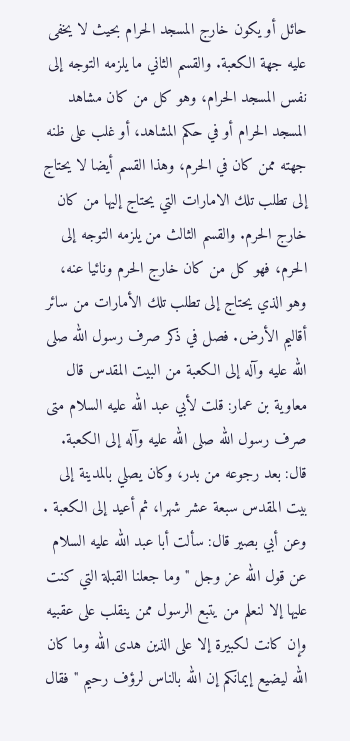حائل أو يكون خارج المسجد الحرام بحيث لا يخفى عليه جهة الكعبة. والقسم الثاني ما يلزمه التوجه إلى نفس المسجد الحرام، وهو كل من كان مشاهد المسجد الحرام أو في حكم المشاهد، أو غلب على ظنه جهته ممن كان في الحرم، وهذا القسم أيضا لا يحتاج إلى تطلب تلك الامارات التي يحتاج إليها من كان خارج الحرم. والقسم الثالث من يلزمه التوجه إلى الحرم، فهو كل من كان خارج الحرم ونائيا عنه، وهو الذي يحتاج إلى تطلب تلك الأمارات من سائر أقاليم الأرض. فصل في ذكر صرف رسول الله صلى الله عليه وآله إلى الكعبة من البيت المقدس قال معاوية بن عمار: قلت لأبي عبد الله عليه السلام متى صرف رسول الله صلى الله عليه وآله إلى الكعبة. قال: بعد رجوعه من بدر، وكان يصلي بالمدينة إلى بيت المقدس سبعة عشر شهرا، ثم أعيد إلى الكعبة . وعن أبي بصير قال: سألت أبا عبد الله عليه السلام عن قول الله عز وجل " وما جعلنا القبلة التي كنت عليها إلا لنعلم من يتبع الرسول ممن ينقلب على عقبيه وإن كانت لكبيرة إلا على الذين هدى الله وما كان الله ليضيع إيمانكم إن الله بالناس لرؤف رحيم " فقال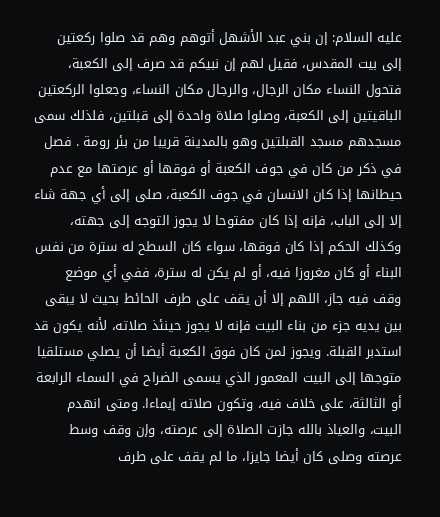عليه السلام: إن بني عبد الأشهل أتوهم وهم قد صلوا ركعتين إلى بيت المقدس، فقيل لهم إن نبيكم قد صرف إلى الكعبة، فتحول النساء مكان الرجال، والرجال مكان النساء، وجعلوا الركعتين الباقيتين إلى الكعبة، وصلوا صلاة واحدة إلى قبلتين، فلذلك سمى مسجدهم مسجد القبلتين وهو بالمدينة قريبا من بئر رومة . فصل في ذكر من كان في جوف الكعبة أو فوقها أو عرصتها مع عدم حيطانها إذا كان الانسان في جوف الكعبة، صلى إلى أي جهة شاء إلا إلى الباب، فإنه إذا كان مفتوحا لا يجوز التوجه إلى جهته، وكذلك الحكم إذا كان فوقها، سواء كان السطح له سترة من نفس البناء أو كان مغروزا فيه، أو لم يكن له سترة، ففي أي موضع وقف فيه جاز، اللهم إلا أن يقف على طرف الحائط بحيث لا يبقى بين يديه جزء من بناء البيت فإنه لا يجوز حينئذ صلاته، لأنه يكون قد استدبر القبلة. ويجوز لمن كان فوق الكعبة أيضا أن يصلي مستلقيا متوجها إلى البيت المعمور الذي يسمى الضراح في السماء الرابعة أو الثالثة، على خلاف فيه، وتكون صلاته إيماءا. ومتى انهدم البيت، والعياذ بالله جازت الصلاة إلى عرصته، وإن وقف وسط عرصته وصلى كان أيضا جايزا، ما لم يقف على طرف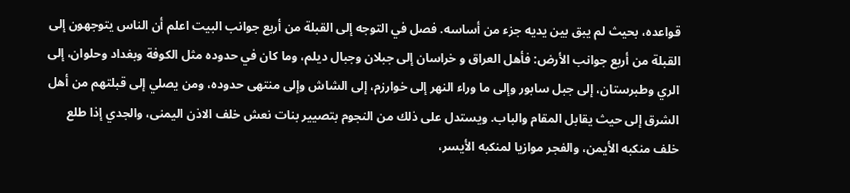قواعده، بحيث لم يبق بين يديه جزء من أساسه. فصل في التوجه إلى القبلة من أربع جوانب البيت اعلم أن الناس يتوجهون إلى القبلة من أربع جوانب الأرض: فأهل العراق و خراسان إلى جبلان وجبال ديلم، وما كان في حدوده مثل الكوفة وبغداد وحلوان، إلى الري وطبرستان، إلى جبل سابور وإلى ما وراء النهر إلى خوارزم، إلى الشاش وإلى منتهى حدوده، ومن يصلي إلى قبلتهم من أهل الشرق إلى حيث يقابل المقام والباب. ويستدل على ذلك من النجوم بتصيير بنات نعش خلف الاذن اليمنى، والجدي إذا طلع خلف منكبه الأيمن، والفجر موازيا لمنكبه الأيسر،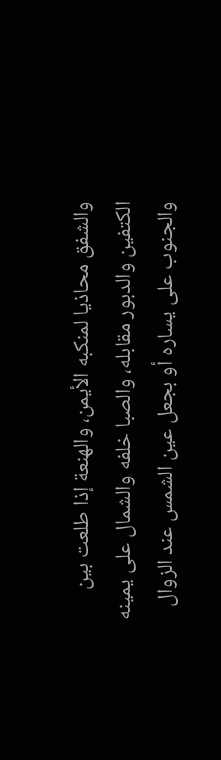والشفق محاذيا لمنكبه الأيمن، والهنعة إذا طلعت بين الكتفين والدبور مقابله، والصبا خلفه والشمال على يمينه والجنوب على يساره أو بجعل عين الشمس عند الزوال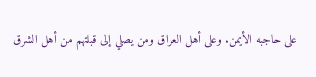على حاجبه الأيمن. وعلى أهل العراق ومن يصلي إلى قبلتهم من أهل الشرق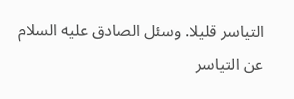التياسر قليلا. وسئل الصادق عليه السلام عن التياسر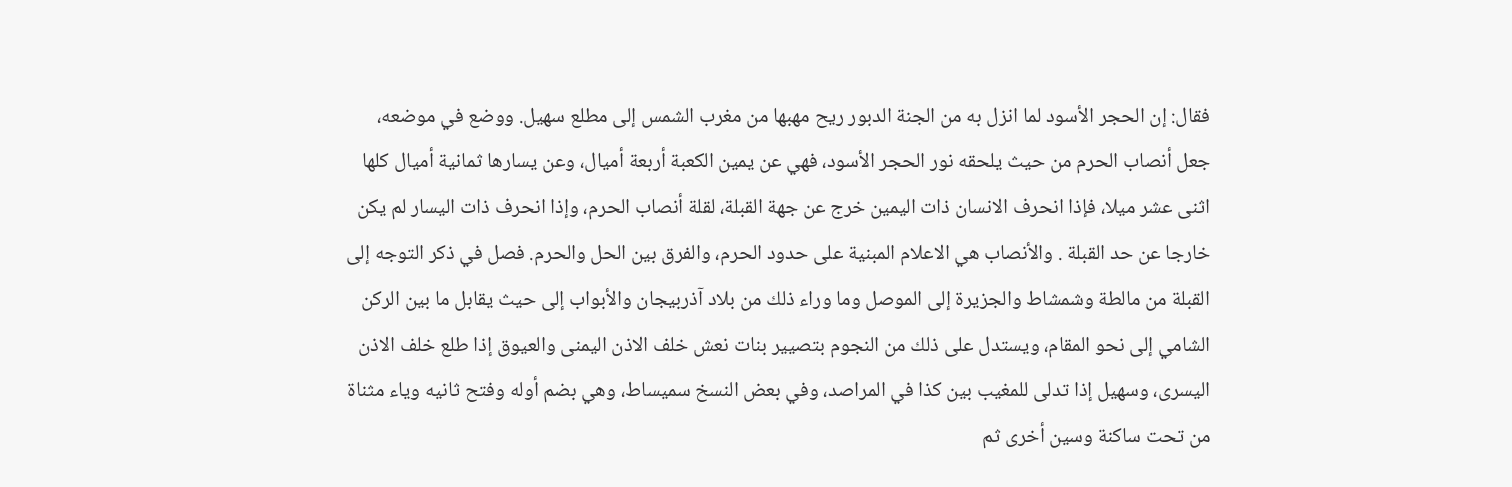فقال: إن الحجر الأسود لما انزل به من الجنة الدبور ريح مهبها من مغرب الشمس إلى مطلع سهيل. ووضع في موضعه، جعل أنصاب الحرم من حيث يلحقه نور الحجر الأسود، فهي عن يمين الكعبة أربعة أميال، وعن يسارها ثمانية أميال كلها اثنى عشر ميلا، فإذا انحرف الانسان ذات اليمين خرج عن جهة القبلة، لقلة أنصاب الحرم، وإذا انحرف ذات اليسار لم يكن خارجا عن حد القبلة . والأنصاب هي الاعلام المبنية على حدود الحرم، والفرق بين الحل والحرم. فصل في ذكر التوجه إلى القبلة من مالطة وشمشاط والجزيرة إلى الموصل وما وراء ذلك من بلاد آذربيجان والأبواب إلى حيث يقابل ما بين الركن الشامي إلى نحو المقام، ويستدل على ذلك من النجوم بتصيير بنات نعش خلف الاذن اليمنى والعيوق إذا طلع خلف الاذن اليسرى، وسهيل إذا تدلى للمغيب بين كذا في المراصد، وفي بعض النسخ سميساط، وهي بضم أوله وفتح ثانيه وياء مثناة من تحت ساكنة وسين أخرى ثم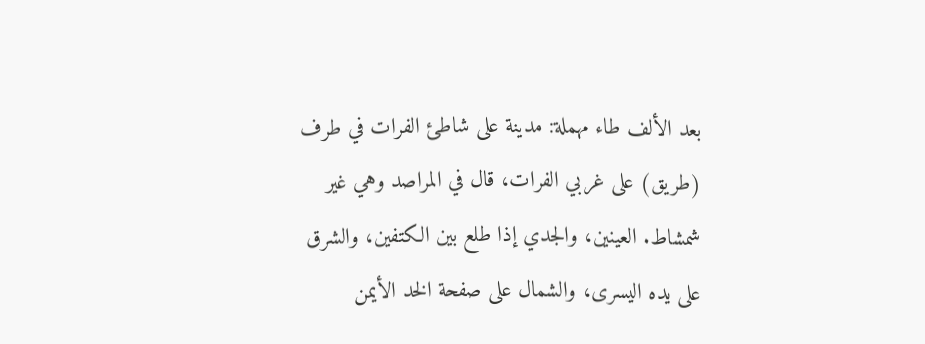بعد الألف طاء مهملة: مدينة على شاطئ الفرات في طرف (طريق) على غربي الفرات، قال في المراصد وهي غير شمشاط. العينين، والجدي إذا طلع بين الكتفين، والشرق على يده اليسرى، والشمال على صفحة الخد الأيمن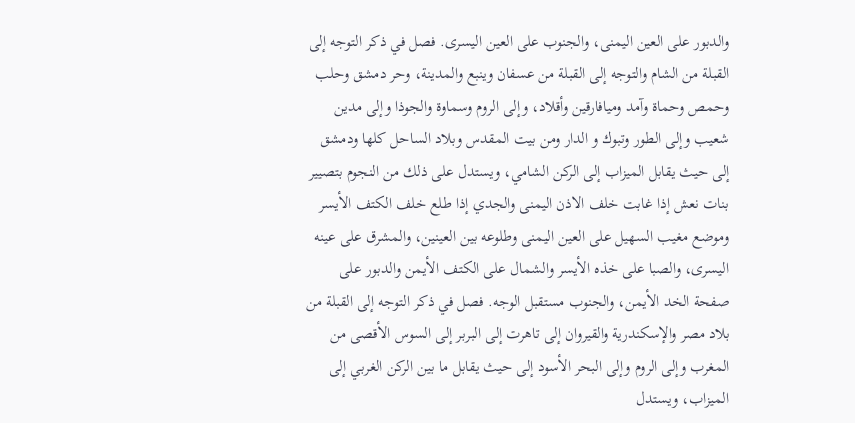والدبور على العين اليمنى، والجنوب على العين اليسرى. فصل في ذكر التوجه إلى القبلة من الشام والتوجه إلى القبلة من عسفان وينبع والمدينة، وحر دمشق وحلب وحمص وحماة وآمد وميافارقين وأقلاد، وإلى الروم وسماوة والجوذا وإلى مدين شعيب وإلى الطور وتبوك و الدار ومن بيت المقدس وبلاد الساحل كلها ودمشق إلى حيث يقابل الميزاب إلى الركن الشامي، ويستدل على ذلك من النجوم بتصيير بنات نعش إذا غابت خلف الاذن اليمنى والجدي إذا طلع خلف الكتف الأيسر وموضع مغيب السهيل على العين اليمنى وطلوعه بين العينين، والمشرق على عينه اليسرى، والصبا على خذه الأيسر والشمال على الكتف الأيمن والدبور على صفحة الخد الأيمن، والجنوب مستقبل الوجه. فصل في ذكر التوجه إلى القبلة من بلاد مصر والإسكندرية والقيروان إلى تاهرت إلى البربر إلى السوس الأقصى من المغرب وإلى الروم وإلى البحر الأسود إلى حيث يقابل ما بين الركن الغربي إلى الميزاب، ويستدل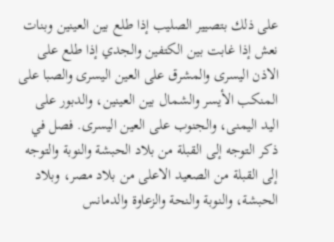على ذلك بتصيير الصليب إذا طلع بين العينين وبنات نعش إذا غابت بين الكتفين والجدي إذا طلع على الاذن اليسرى والمشرق على العين اليسرى والصبا على المنكب الأيسر والشمال بين العينين، والدبور على اليد اليمنى، والجنوب على العين اليسرى. فصل في ذكر التوجه إلى القبلة من بلاد الحبشة والنوبة والتوجه إلى القبلة من الصعيد الاعلى من بلاد مصر، وبلاد الحبشة، والنوبة والنحة والزعاوة والدمانس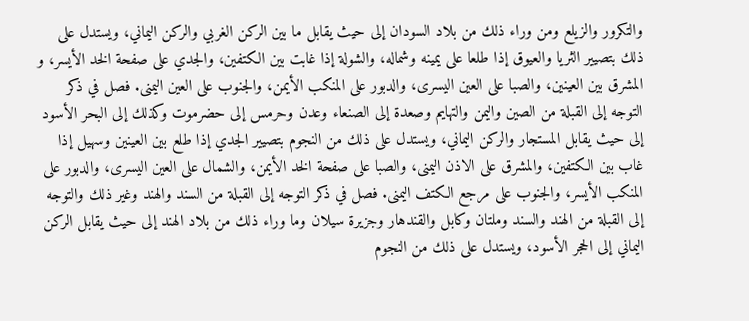والتكرور والزيلع ومن وراء ذلك من بلاد السودان إلى حيث يقابل ما بين الركن الغربي والركن اليماني، ويستدل على ذلك بتصيير الثريا والعيوق إذا طلعا على يمينه وشماله، والشولة إذا غابت بين الكتفين، والجدي على صفحة الخد الأيسر، و المشرق بين العينين، والصبا على العين اليسرى، والدبور على المنكب الأيمن، والجنوب على العين اليمنى. فصل في ذكر التوجه إلى القبلة من الصين واليمن والتهايم وصعدة إلى الصنعاء وعدن وحرمس إلى حضرموت وكذلك إلى البحر الأسود إلى حيث يقابل المستجار والركن اليماني، ويستدل على ذلك من النجوم بتصيير الجدي إذا طلع بين العينين وسهيل إذا غاب بين الكتفين، والمشرق على الاذن اليمنى، والصبا على صفحة الخد الأيمن، والشمال على العين اليسرى، والدبور على المنكب الأيسر، والجنوب على مرجع الكتف اليمنى. فصل في ذكر التوجه إلى القبلة من السند والهند وغير ذلك والتوجه إلى القبلة من الهند والسند وملتان وكابل والقندهار وجزيرة سيلان وما وراء ذلك من بلاد الهند إلى حيث يقابل الركن اليماني إلى الحجر الأسود، ويستدل على ذلك من النجوم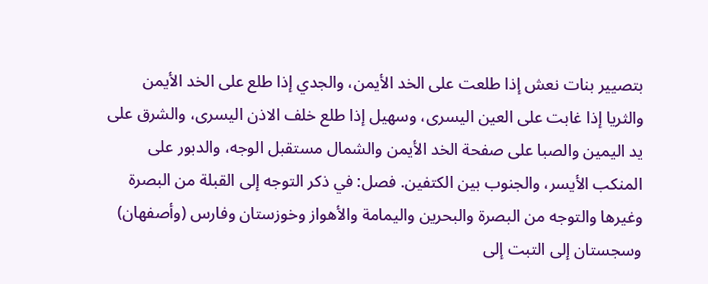بتصيير بنات نعش إذا طلعت على الخد الأيمن، والجدي إذا طلع على الخد الأيمن والثريا إذا غابت على العين اليسرى، وسهيل إذا طلع خلف الاذن اليسرى، والشرق على يد اليمين والصبا على صفحة الخد الأيمن والشمال مستقبل الوجه، والدبور على المنكب الأيسر، والجنوب بين الكتفين. فصل: في ذكر التوجه إلى القبلة من البصرة وغيرها والتوجه من البصرة والبحرين واليمامة والأهواز وخوزستان وفارس (وأصفهان) وسجستان إلى التبت إلى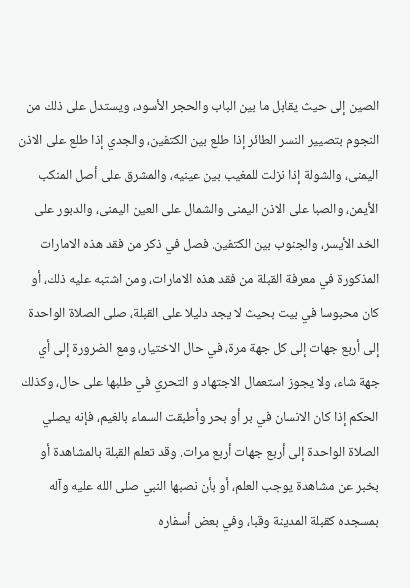الصين إلى حيث يقابل ما بين الباب والحجر الأسود، ويستدل على ذلك من النجوم بتصيير النسر الطائر إذا طلع بين الكتفين، والجدي إذا طلع على الاذن اليمنى، والشولة إذا نزلت للمغيب بين عينيه، والمشرق على أصل المنكب الأيمن، والصبا على الاذن اليمنى والشمال على العين اليمنى، والدبور على الخد الأيسر، والجنوب بين الكتفين. فصل في ذكر من فقد هذه الامارات المذكورة في معرفة القبلة من فقد هذه الامارات، ومن اشتبه عليه ذلك، أو كان محبوسا في بيت بحيث لا يجد دليلا على القبلة، صلى الصلاة الواحدة إلى أربع جهات إلى كل جهة مرة، في حال الاختيار، ومع الضرورة إلى أي جهة شاء، ولا يجوز استعمال الاجتهاد و التحري في طلبها على حال، وكذلك الحكم إذا كان الانسان في بر أو بحر وأطبقت السماء بالغيم، فإنه يصلي الصلاة الواحدة إلى أربع جهات أربع مرات. وقد تعلم القبلة بالمشاهدة أو بخبر عن مشاهدة يوجب العلم، أو بأن نصبها النبي صلى الله عليه وآله بمسجده كقبلة المدينة وقبا، وفي بعض أسفاره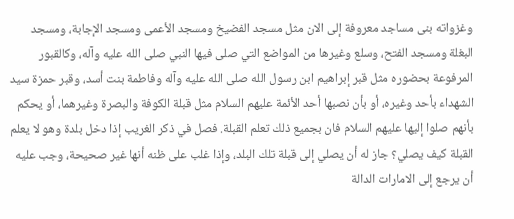وغزواته بنى مساجد معروفة إلى الان مثل مسجد الفضيخ ومسجد الأعمى ومسجد الإجابة، ومسجد البغلة ومسجد الفتح، وسلع وغيرها من المواضع التي صلى فيها النبي صلى الله عليه وآله، وكالقبور المرفوعة بحضوره مثل قبر إبراهيم ابن رسول الله صلى الله عليه وآله وفاطمة بنت أسد، وقبر حمزة سيد الشهداء بأحد وغيره، أو بأن نصبها أحد الأئمة عليهم السلام مثل قبلة الكوفة والبصرة وغيرهما، أو يحكم بأنهم صلوا إليها عليهم السلام فان بجميع ذلك تعلم القبلة. فصل في ذكر الغريب إذا دخل بلدة وهو لا يعلم القبلة كيف يصلي؟ جاز له أن يصلي إلى قبلة تلك البلد، وإذا غلب على ظنه أنها غير صحيحة، وجب عليه أن يرجع إلى الامارات الدالة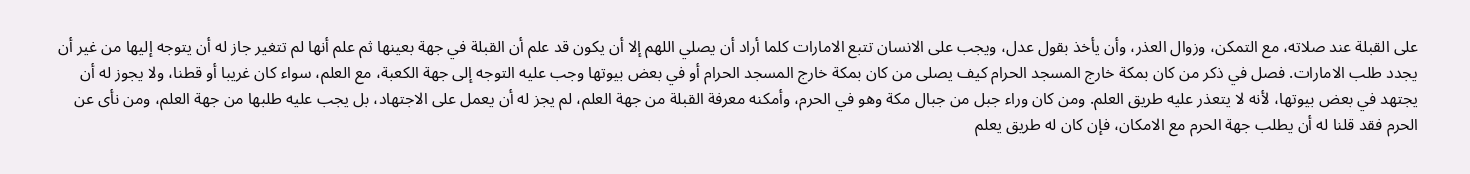على القبلة عند صلاته، مع التمكن، وزوال العذر، وأن يأخذ بقول عدل، ويجب على الانسان تتبع الامارات كلما أراد أن يصلي اللهم إلا أن يكون قد علم أن القبلة في جهة بعينها ثم علم أنها لم تتغير جاز له أن يتوجه إليها من غير أن يجدد طلب الامارات. فصل في ذكر من كان بمكة خارج المسجد الحرام كيف يصلى من كان بمكة خارج المسجد الحرام أو في بعض بيوتها وجب عليه التوجه إلى جهة الكعبة، مع العلم، سواء كان غريبا أو قطنا، ولا يجوز له أن يجتهد في بعض بيوتها، لأنه لا يتعذر عليه طريق العلم. ومن كان وراء جبل من جبال مكة وهو في الحرم، وأمكنه معرفة القبلة من جهة العلم، لم يجز له أن يعمل على الاجتهاد، بل يجب عليه طلبها من جهة العلم، ومن نأى عن الحرم فقد قلنا له أن يطلب جهة الحرم مع الامكان، فإن كان له طريق يعلم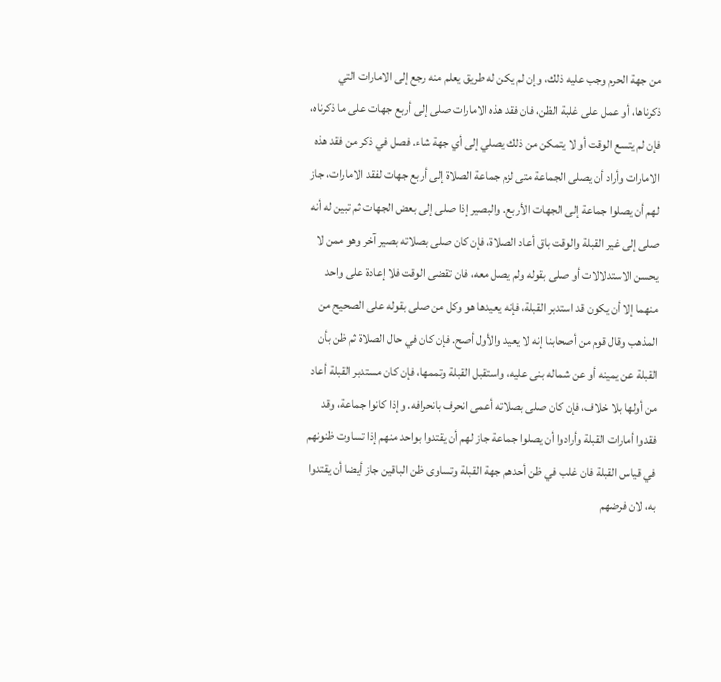من جهة الحرم وجب عليه ذلك، وإن لم يكن له طريق يعلم منه رجع إلى الامارات التي ذكرناها، أو عمل على غلبة الظن، فان فقد هذه الامارات صلى إلى أربع جهات على ما ذكرناه، فإن لم يتسع الوقت أو لا يتمكن من ذلك يصلي إلى أي جهة شاء. فصل في ذكر من فقد هذه الامارات وأراد أن يصلى الجماعة متى لزم جماعة الصلاة إلى أربع جهات لفقد الامارات، جاز لهم أن يصلوا جماعة إلى الجهات الأربع. والبصير إذا صلى إلى بعض الجهات ثم تبين له أنه صلى إلى غير القبلة والوقت باق أعاد الصلاة، فإن كان صلى بصلاته بصير آخر وهو ممن لا يحسن الاستدلالات أو صلى بقوله ولم يصل معه، فان تقضى الوقت فلا إعادة على واحد منهما إلا أن يكون قد استدبر القبلة، فإنه يعيدها هو وكل من صلى بقوله على الصحيح من المذهب وقال قوم من أصحابنا إنه لا يعيد والأول أصح. فإن كان في حال الصلاة ثم ظن بأن القبلة عن يمينه أو عن شماله بنى عليه، واستقبل القبلة وتممها، فإن كان مستدبر القبلة أعاد من أولها بلا خلاف، فإن كان صلى بصلاته أعمى انحرف بانحرافه. وإذا كانوا جماعة، وقد فقدوا أمارات القبلة وأرادوا أن يصلوا جماعة جاز لهم أن يقتدوا بواحد منهم إذا تساوت ظنونهم في قياس القبلة فان غلب في ظن أحدهم جهة القبلة وتساوى ظن الباقين جاز أيضا أن يقتدوا به، لان فرضهم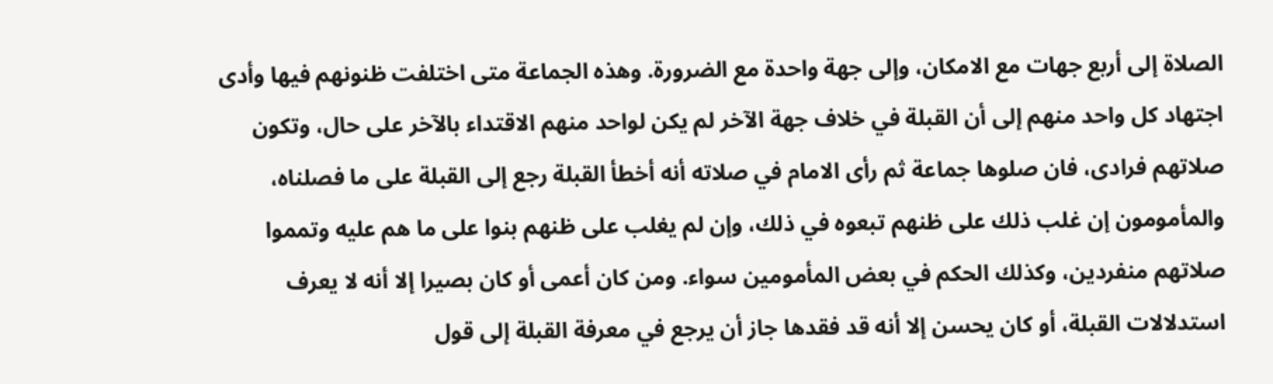الصلاة إلى أربع جهات مع الامكان، وإلى جهة واحدة مع الضرورة. وهذه الجماعة متى اختلفت ظنونهم فيها وأدى اجتهاد كل واحد منهم إلى أن القبلة في خلاف جهة الآخر لم يكن لواحد منهم الاقتداء بالآخر على حال، وتكون صلاتهم فرادى، فان صلوها جماعة ثم رأى الامام في صلاته أنه أخطأ القبلة رجع إلى القبلة على ما فصلناه، والمأمومون إن غلب ذلك على ظنهم تبعوه في ذلك، وإن لم يغلب على ظنهم بنوا على ما هم عليه وتمموا صلاتهم منفردين، وكذلك الحكم في بعض المأمومين سواء. ومن كان أعمى أو كان بصيرا إلا أنه لا يعرف استدلالات القبلة، أو كان يحسن إلا أنه قد فقدها جاز أن يرجع في معرفة القبلة إلى قول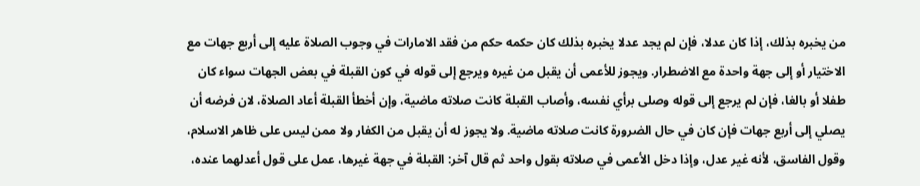من يخبره بذلك، إذا كان عدلا، فإن لم يجد عدلا يخبره بذلك كان حكمه حكم من فقد الامارات في وجوب الصلاة عليه إلى أربع جهات مع الاختيار أو إلى جهة واحدة مع الاضطرار. ويجوز للأعمى أن يقبل من غيره ويرجع إلى قوله في كون القبلة في بعض الجهات سواء كان طفلا أو بالغا، فإن لم يرجع إلى قوله وصلى برأي نفسه، وأصاب القبلة كانت صلاته ماضية، وإن أخطأ القبلة أعاد الصلاة، لان فرضه أن يصلي إلى أربع جهات فإن كان في حال الضرورة كانت صلاته ماضية. ولا يجوز له أن يقبل من الكفار ولا ممن ليس على ظاهر الاسلام، وقول الفاسق، لأنه غير عدل، وإذا دخل الأعمى في صلاته بقول واحد ثم قال آخر: القبلة في جهة غيرها، عمل على قول أعدلهما عنده،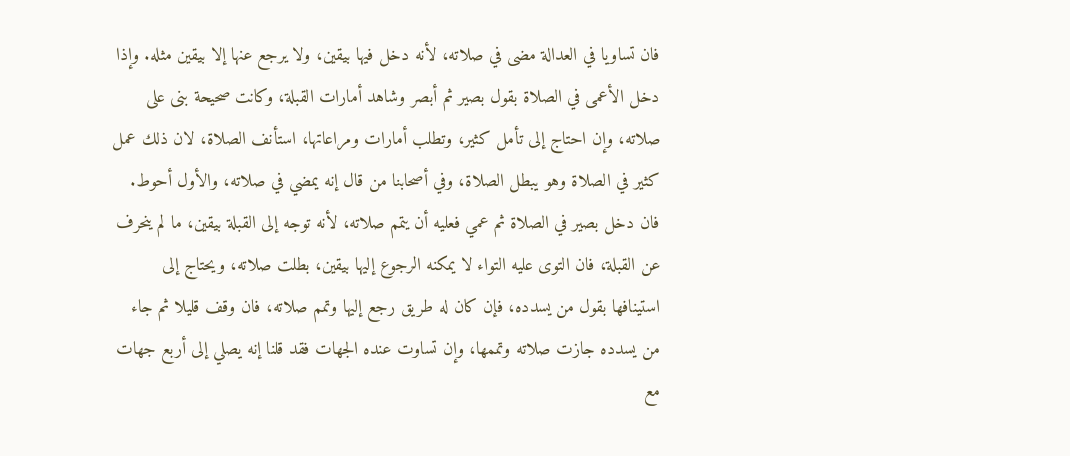فان تساويا في العدالة مضى في صلاته، لأنه دخل فيها بيقين، ولا يرجع عنها إلا بيقين مثله. وإذا دخل الأعمى في الصلاة بقول بصير ثم أبصر وشاهد أمارات القبلة، وكانت صحيحة بنى على صلاته، وإن احتاج إلى تأمل كثير، وتطلب أمارات ومراعاتها، استأنف الصلاة، لان ذلك عمل كثير في الصلاة وهو يبطل الصلاة، وفي أصحابنا من قال إنه يمضي في صلاته، والأول أحوط. فان دخل بصير في الصلاة ثم عمي فعليه أن يتمم صلاته، لأنه توجه إلى القبلة بيقين، ما لم ينحرف عن القبلة، فان التوى عليه التواء لا يمكنه الرجوع إليها بيقين، بطلت صلاته، ويحتاج إلى استينافها بقول من يسدده، فإن كان له طريق رجع إليها وتمم صلاته، فان وقف قليلا ثم جاء من يسدده جازت صلاته وتممها، وإن تساوت عنده الجهات فقد قلنا إنه يصلي إلى أربع جهات مع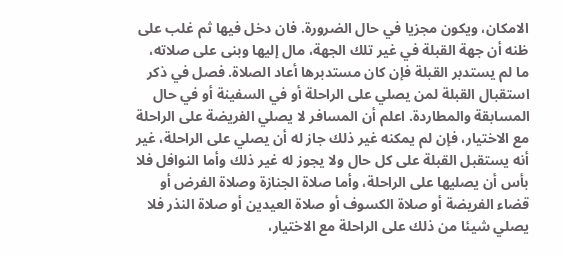الامكان، ويكون مجزيا في حال الضرورة. فان دخل فيها ثم غلب على ظنه أن جهة القبلة في غير تلك الجهة، مال إليها وبنى على صلاته، ما لم يستدبر القبلة فإن كان مستدبرها أعاد الصلاة. فصل في ذكر استقبال القبلة لمن يصلي على الراحلة أو في السفينة أو في حال المسابقة والمطاردة. اعلم أن المسافر لا يصلي الفريضة على الراحلة مع الاختيار، فإن لم يمكنه غير ذلك جاز له أن يصلي على الراحلة، غير أنه يستقبل القبلة على كل حال ولا يجوز له غير ذلك وأما النوافل فلا بأس أن يصليها على الراحلة، وأما صلاة الجنازة وصلاة الفرض أو قضاء الفريضة أو صلاة الكسوف أو صلاة العيدين أو صلاة النذر فلا يصلي شيئا من ذلك على الراحلة مع الاختيار،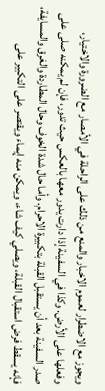ويجوز مع الاضطرار لعموم الاخبار والمنع من ذلك على الراحلة في الأمصار مع الضرورة والاختيار، وفعلها على الأرض. وكذا في السفينة إذا دارت يدور معها بالعكس حيث تدور، فإن لم يمكنه صلى على صدر السفينة بعد أن يستقبل القبلة بتكبيرة الاحرام. وأما حال شدة الخوف وحال المطاردة والغرق والمسايفة، فإنه يسقط فرض استقبال القبلة، ويصلي كيف شاء، ويمكن منه إيماء ويقتصر على التكبير على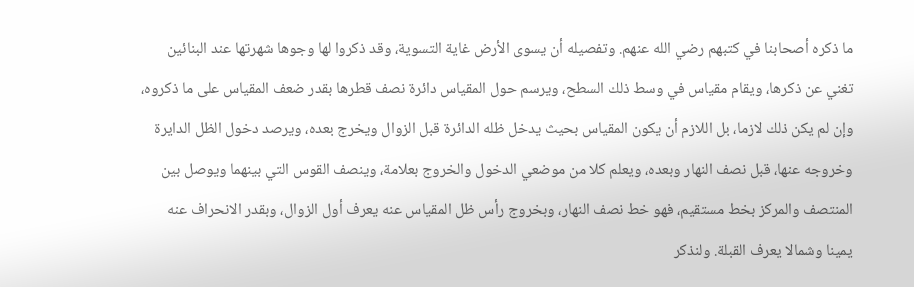ما ذكره أصحابنا في كتبهم رضي الله عنهم. وتفصيله أن يسوى الأرض غاية التسوية، وقد ذكروا لها وجوها شهرتها عند البنائين تغني عن ذكرها، ويقام مقياس في وسط ذلك السطح، ويرسم حول المقياس دائرة نصف قطرها بقدر ضعف المقياس على ما ذكروه، وإن لم يكن ذلك لازما، بل اللازم أن يكون المقياس بحيث يدخل ظله الدائرة قبل الزوال ويخرج بعده، ويرصد دخول الظل الدايرة وخروجه عنها، قبل نصف النهار وبعده، ويعلم كلا من موضعي الدخول والخروج بعلامة، وينصف القوس التي بينهما ويوصل بين المنتصف والمركز بخط مستقيم، فهو خط نصف النهار، وبخروج رأس ظل المقياس عنه يعرف أول الزوال، وبقدر الانحراف عنه يمينا وشمالا يعرف القبلة. ولنذكر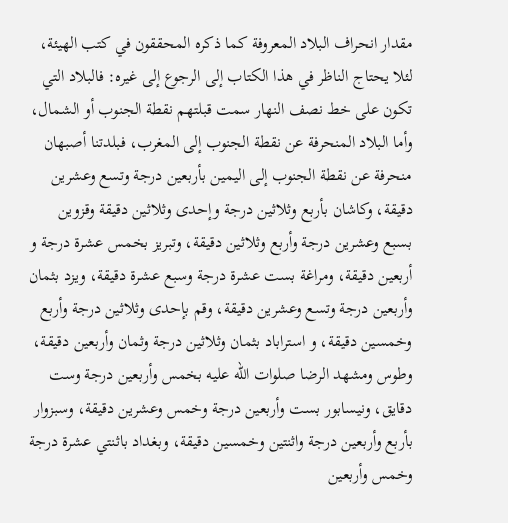مقدار انحراف البلاد المعروفة كما ذكره المحققون في كتب الهيئة، لئلا يحتاج الناظر في هذا الكتاب إلى الرجوع إلى غيره: فالبلاد التي تكون على خط نصف النهار سمت قبلتهم نقطة الجنوب أو الشمال، وأما البلاد المنحرفة عن نقطة الجنوب إلى المغرب، فبلدتنا أصبهان منحرفة عن نقطة الجنوب إلى اليمين بأربعين درجة وتسع وعشرين دقيقة، وكاشان بأربع وثلاثين درجة وإحدى وثلاثين دقيقة وقزوين بسبع وعشرين درجة وأربع وثلاثين دقيقة، وتبريز بخمس عشرة درجة و أربعين دقيقة، ومراغة بست عشرة درجة وسبع عشرة دقيقة، ويزد بثمان وأربعين درجة وتسع وعشرين دقيقة، وقم بإحدى وثلاثين درجة وأربع وخمسين دقيقة، و استراباد بثمان وثلاثين درجة وثمان وأربعين دقيقة، وطوس ومشهد الرضا صلوات الله عليه بخمس وأربعين درجة وست دقايق، ونيسابور بست وأربعين درجة وخمس وعشرين دقيقة، وسبزوار بأربع وأربعين درجة واثنتين وخمسين دقيقة، وبغداد باثنتي عشرة درجة وخمس وأربعين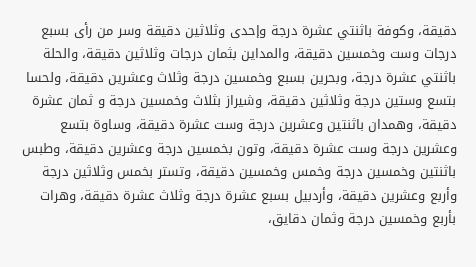دقيقة، وكوفة باثنتي عشرة درجة وإحدى وثلاثين دقيقة وسر من رأى بسبع درجات وست وخمسين دقيقة، والمداين بثمان درجات وثلاثين دقيقة، والحلة باثنتي عشرة درجة، وبحرين بسبع وخمسين درجة وثلاث وعشرين دقيقة، ولحسا بتسع وستين درجة وثلاثين دقيقة، وشيراز بثلاث وخمسين درجة و ثمان عشرة دقيقة، وهمدان باثنتين وعشرين درجة وست عشرة دقيقة، وساوة بتسع وعشرين درجة وست عشرة دقيقة، وتون بخمسين درجة وعشرين دقيقة، وطبس باثنتين وخمسين درجة وخمس وخمسين دقيقة، وتستر بخمس وثلاثين درجة وأربع وعشرين دقيقة، وأردبيل بسبع عشرة درجة وثلاث عشرة دقيقة، وهرات بأربع وخمسين درجة وثمان دقايق،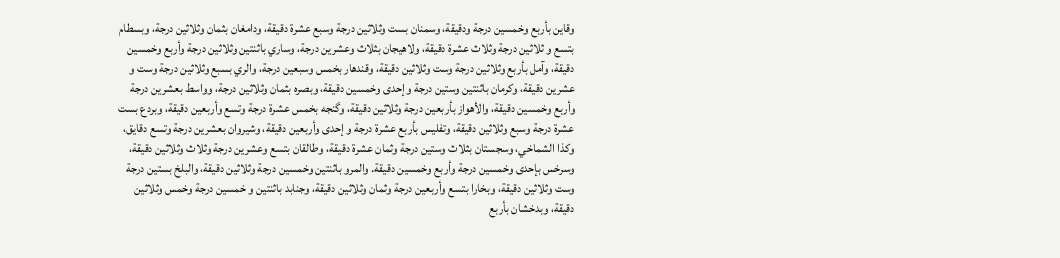وقاين بأربع وخمسين درجة ودقيقة، وسمنان بست وثلاثين درجة وسبع عشرة دقيقة، ودامغان بثمان وثلاثين درجة، وبسطام بتسع و ثلاثين درجة وثلاث عشرة دقيقة، ولاهيجان بثلاث وعشرين درجة، وساري باثنتين وثلاثين درجة وأربع وخمسين دقيقة، وآمل بأربع وثلاثين درجة وست وثلاثين دقيقة، وقندهار بخمس وسبعين درجة، والري بسبع وثلاثين درجة وست و عشرين دقيقة، وكرمان باثنتين وستين درجة وإحدى وخمسين دقيقة، وبصره بثمان وثلاثين درجة، وواسط بعشرين درجة وأربع وخمسين دقيقة، والأهواز بأربعين درجة وثلاثين دقيقة، وگنجه بخمس عشرة درجة وتسع وأربعين دقيقة، وبردع بست عشرة درجة وسبع وثلاثين دقيقة، وتفليس بأربع عشرة درجة و إحدى وأربعين دقيقة، وشيروان بعشرين درجة وتسع دقايق، وكذا الشماخي، وسجستان بثلاث وستين درجة وثمان عشرة دقيقة، وطالقان بتسع وعشرين درجة وثلاث وثلاثين دقيقة، وسرخس بإحدى وخمسين درجة وأربع وخمسين دقيقة. والمرو باثنتين وخمسين درجة وثلاثين دقيقة، والبلخ بستين درجة وست وثلاثين دقيقة، وبخارا بتسع وأربعين درجة وثمان وثلاثين دقيقة، وجنابد باثنتين و خمسين درجة وخمس وثلاثين دقيقة، وبدخشان بأربع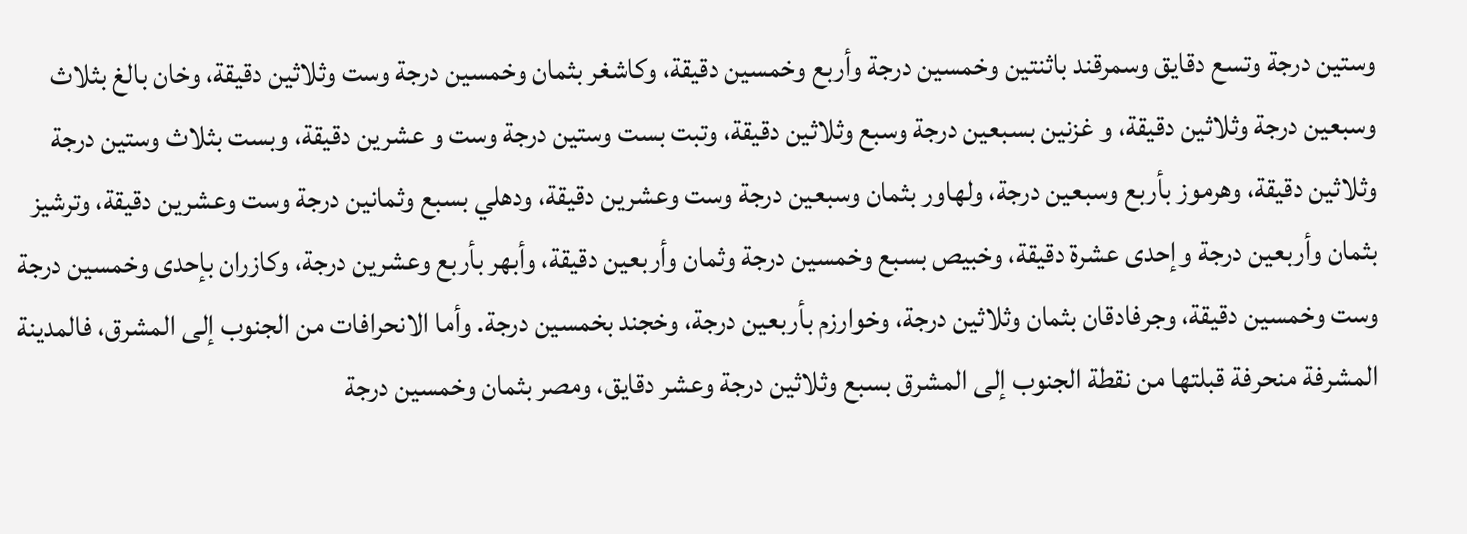وستين درجة وتسع دقايق وسمرقند باثنتين وخمسين درجة وأربع وخمسين دقيقة، وكاشغر بثمان وخمسين درجة وست وثلاثين دقيقة، وخان بالغ بثلاث وسبعين درجة وثلاثين دقيقة، و غزنين بسبعين درجة وسبع وثلاثين دقيقة، وتبت بست وستين درجة وست و عشرين دقيقة، وبست بثلاث وستين درجة وثلاثين دقيقة، وهرموز بأربع وسبعين درجة، ولهاور بثمان وسبعين درجة وست وعشرين دقيقة، ودهلي بسبع وثمانين درجة وست وعشرين دقيقة، وترشيز بثمان وأربعين درجة وإحدى عشرة دقيقة، وخبيص بسبع وخمسين درجة وثمان وأربعين دقيقة، وأبهر بأربع وعشرين درجة، وكازران بإحدى وخمسين درجة وست وخمسين دقيقة، وجرفادقان بثمان وثلاثين درجة، وخوارزم بأربعين درجة، وخجند بخمسين درجة. وأما الانحرافات من الجنوب إلى المشرق، فالمدينة المشرفة منحرفة قبلتها من نقطة الجنوب إلى المشرق بسبع وثلاثين درجة وعشر دقايق، ومصر بثمان وخمسين درجة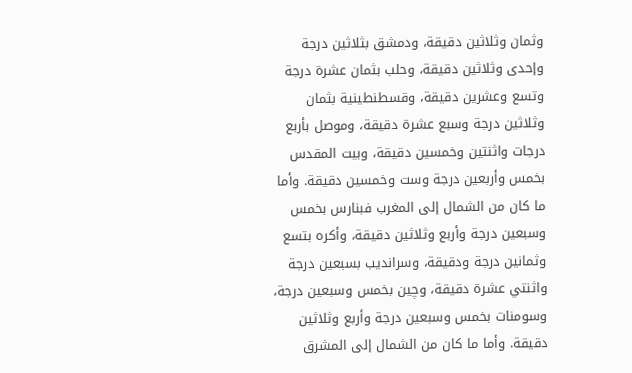وثمان وثلاثين دقيقة، ودمشق بثلاثين درجة وإحدى وثلاثين دقيقة، وحلب بثمان عشرة درجة وتسع وعشرين دقيقة، وقسطنطينية بثمان وثلاثين درجة وسبع عشرة دقيقة، وموصل بأربع درجات واثنتين وخمسين دقيقة، وبيت المقدس بخمس وأربعين درجة وست وخمسين دقيقة. وأما ما كان من الشمال إلى المغرب فبنارس بخمس وسبعين درجة وأربع وثلاثين دقيقة، وأكره بتسع وثمانين درجة ودقيقة، وسرانديب بسبعين درجة واثنتي عشرة دقيقة، وچين بخمس وسبعين درجة، وسومنات بخمس وسبعين درجة وأربع وثلاثين دقيقة. وأما ما كان من الشمال إلى المشرق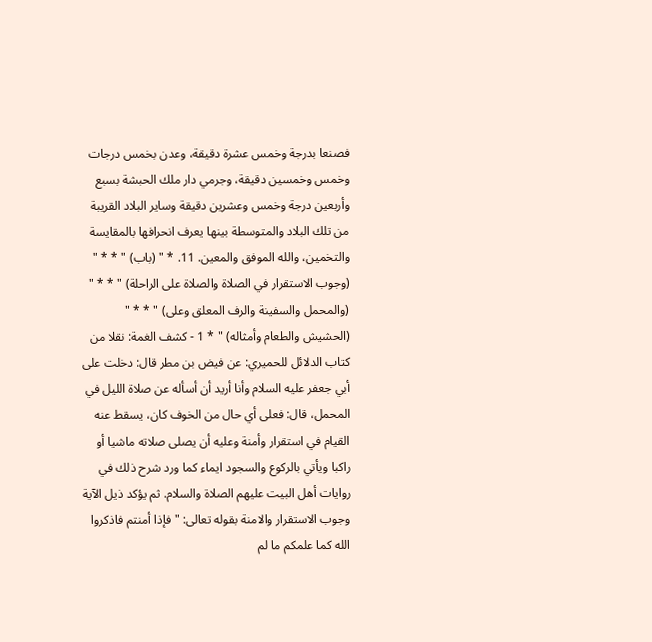فصنعا بدرجة وخمس عشرة دقيقة، وعدن بخمس درجات وخمس وخمسين دقيقة، وجرمي دار ملك الحبشة بسبع وأربعين درجة وخمس وعشرين دقيقة وساير البلاد القريبة من تلك البلاد والمتوسطة بينها يعرف انحرافها بالمقايسة والتخمين، والله الموفق والمعين. 11. * " (باب) " * * " (وجوب الاستقرار في الصلاة والصلاة على الراحلة) " * * " (والمحمل والسفينة والرف المعلق وعلى) " * * " (الحشيش والطعام وأمثاله) " * 1 - كشف الغمة: نقلا من كتاب الدلائل للحميري: عن فيض بن مطر قال: دخلت على أبي جعفر عليه السلام وأنا أريد أن أسأله عن صلاة الليل في المحمل، قال: فعلى أي حال من الخوف كان، يسقط عنه القيام في استقرار وأمنة وعليه أن يصلى صلاته ماشيا أو راكبا ويأتي بالركوع والسجود ايماء كما ورد شرح ذلك في روايات أهل البيت عليهم الصلاة والسلام. ثم يؤكد ذيل الآية وجوب الاستقرار والامنة بقوله تعالى: " فإذا أمنتم فاذكروا الله كما علمكم ما لم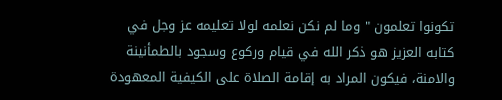تكونوا تعلمون " وما لم نكن نعلمه لولا تعليمه عز وجل في كتابه العزيز هو ذكر الله في قيام وركوع وسجود بالطمأنينة والامنة، فيكون المراد به إقامة الصلاة على الكيفية المعهودة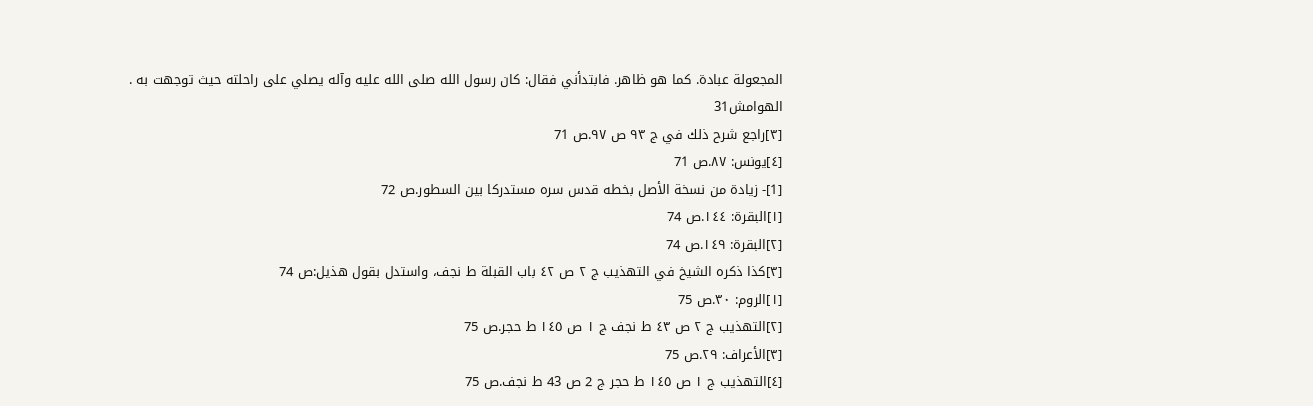المجعولة عبادة. كما هو ظاهر. فابتدأني فقال: كان رسول الله صلى الله عليه وآله يصلي على راحلته حيث توجهت به .
الهوامش31
[٣]راجع شرح ذلك في ج ٩٣ ص ٩٧.ص 71
[٤]يونس: ٨٧.ص 71
[1]- زيادة من نسخة الأصل بخطه قدس سره مستدركا بين السطور.ص 72
[١]البقرة: ١٤٤.ص 74
[٢]البقرة: ١٤٩.ص 74
[٣]كذا ذكره الشيخ في التهذيب ج ٢ ص ٤٢ باب القبلة ط نجف، واستدل بقول هذيل:ص 74
[١]الروم: ٣٠.ص 75
[٢]التهذيب ج ٢ ص ٤٣ ط نجف ج ١ ص ١٤٥ ط حجر.ص 75
[٣]الأعراف: ٢٩.ص 75
[٤]التهذيب ج ١ ص ١٤٥ ط حجر ج 2 ص 43 ط نجف.ص 75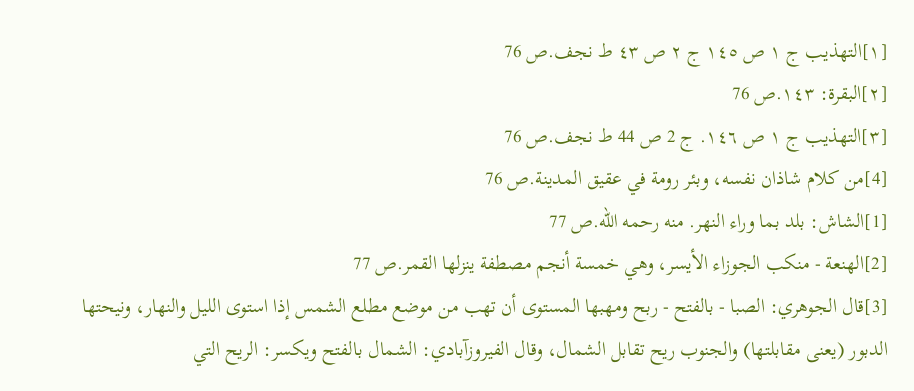[١]التهذيب ج ١ ص ١٤٥ ج ٢ ص ٤٣ ط نجف.ص 76
[٢]البقرة: ١٤٣.ص 76
[٣]التهذيب ج ١ ص ١٤٦. ج 2 ص 44 ط نجف.ص 76
[4]من كلام شاذان نفسه، وبئر رومة في عقيق المدينة.ص 76
[1]الشاش: بلد بما وراء النهر. منه رحمه الله.ص 77
[2]الهنعة - منكب الجوزاء الأيسر، وهي خمسة أنجم مصطفة ينزلها القمر.ص 77
[3]قال الجوهري: الصبا - بالفتح - ربح ومهبها المستوى أن تهب من موضع مطلع الشمس إذا استوى الليل والنهار، ونيحتها الدبور (يعنى مقابلتها) والجنوب ريح تقابل الشمال، وقال الفيروزآبادي: الشمال بالفتح ويكسر: الريح التي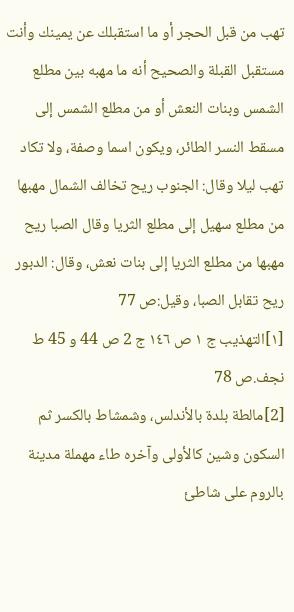تهب من قبل الحجر أو ما استقبلك عن يمينك وأنت مستقبل القبلة والصحيح أنه ما مهبه بين مطلع الشمس وبنات النعش أو من مطلع الشمس إلى مسقط النسر الطائر، ويكون اسما وصفة، ولا تكاد تهب ليلا وقال: الجنوب ريح تخالف الشمال مهبها من مطلع سهيل إلى مطلع الثريا وقال الصبا ريح مهبها من مطلع الثريا إلى بنات نعش، وقال: الدبور ريح تقابل الصبا، وقيل:ص 77
[١]التهذيب ج ١ ص ١٤٦ ج 2 ص 44 و 45 ط نجف.ص 78
[2]مالطة بلدة بالأندلس، وشمشاط بالكسر ثم السكون وشين كالأولى وآخره طاء مهملة مدينة بالروم على شاطئ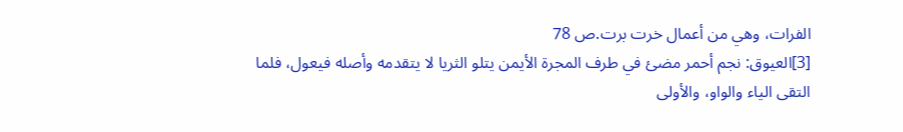الفرات، وهي من أعمال خرت برت.ص 78
[3]العيوق: نجم أحمر مضئ في طرف المجرة الأيمن يتلو الثريا لا يتقدمه وأصله فيعول، فلما التقى الياء والواو، والأولى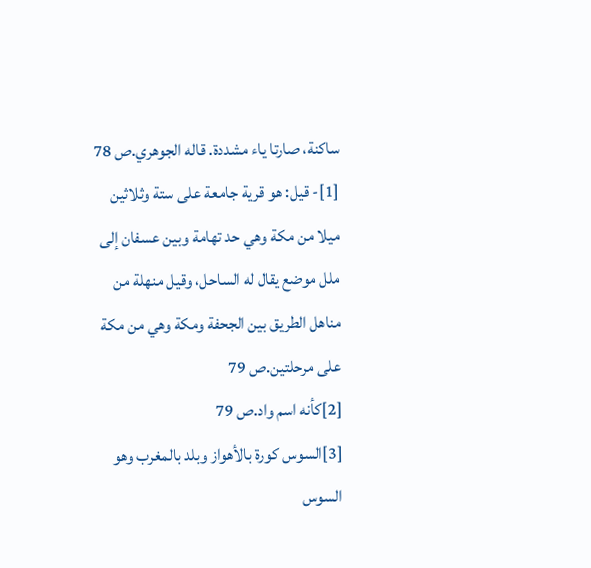ساكنة، صارتا ياء مشددة. قاله الجوهري.ص 78
[1]- قيل: هو قرية جامعة على ستة وثلاثين ميلا من مكة وهي حد تهامة وبين عسفان إلى ملل موضع يقال له الساحل، وقيل منهلة من مناهل الطريق بين الجحفة ومكة وهي من مكة على مرحلتين.ص 79
[2]كأنه اسم واد.ص 79
[3]السوس كورة بالأهواز وبلد بالمغرب وهو السوس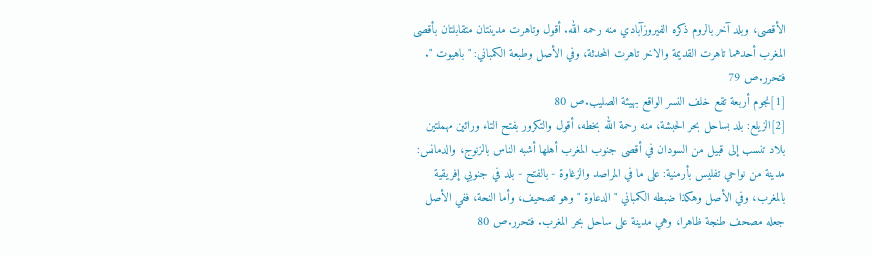الأقصى، وبلد آخر بالروم ذكره الفيروزآبادي منه رحمه الله. أقول وتاهرت مدينتان متقابلتان بأقصى المغرب أحدهما تاهرت القديمة والاخر تاهرت المحدثة، وفي الأصل وطبعة الكمباني: " باهيوت ". فتحرر.ص 79
[1]نجوم أربعة تقع خلف النسر الواقع بهيئة الصليب.ص 80
[2]الزيلع: بلد بساحل بحر الحبشة، منه رحمة الله بخطه، أقول والتكرور بفتح التاء ورائين مهملتين بلاد تنسب إلى قبيل من السودان في أقصى جنوب المغرب أهلها أشبه الناس بالزنوج، والدمانس: مدينة من نواحي تفليس بأرمنية: على ما في المراصد والزغاوة - بالفتح - بلد في جنوبي إفريقية بالمغرب، وفي الأصل وهكذا ضبطه الكمباني " الدعاوة " وهو تصحيف، وأما النحة، ففي الأصل جعله مصحف طنجة ظاهرا، وهي مدينة على ساحل بحر المغرب. فتحرر.ص 80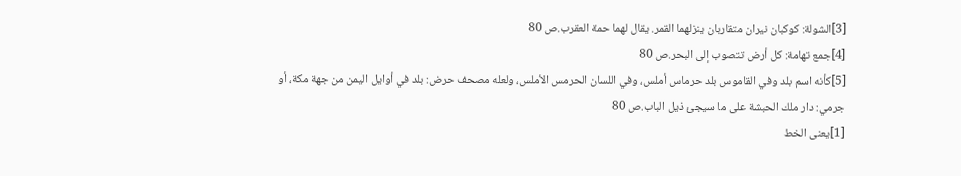[3]الشولة: كوكبان نيران متقاربان ينزلهما القمر. يقال لهما حمة العقرب.ص 80
[4]جمع تهامة: كل أرض تتصوب إلى البحر.ص 80
[5]كأنه اسم بلد وفي القاموس بلد حرماس أملس، وفي اللسان الحرمس الأملس، ولعله مصحف حرض: بلد في أوايل اليمن من جهة مكة، أو جرمي: دار ملك الحبشة على ما سيجئ ذيل الباب.ص 80
[1]يعنى الخط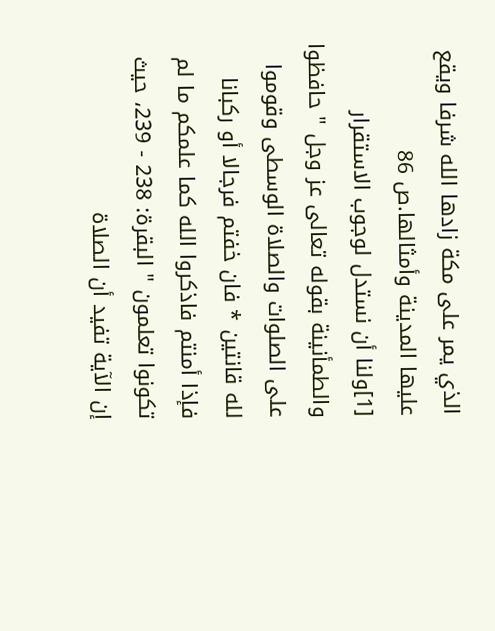الذي يمر على مكة زادها الله شرفا ويقع عليها المدينة وأمثالها.ص 86
[1]ولنا أن نستدل لوجوب الاستقرار والطمأنينة بقوله تعالى عز وجل " حافظوا على الصلوات والصلاة الوسطى وقوموا لله قانتين * فان خفتم فرجالا أو ركبانا فإذا أمنتم فاذكروا الله كما علمكم ما لم تكونوا تعلمون " البقرة: 238 - 239، حيث إن الآية تفيد أن الصلاة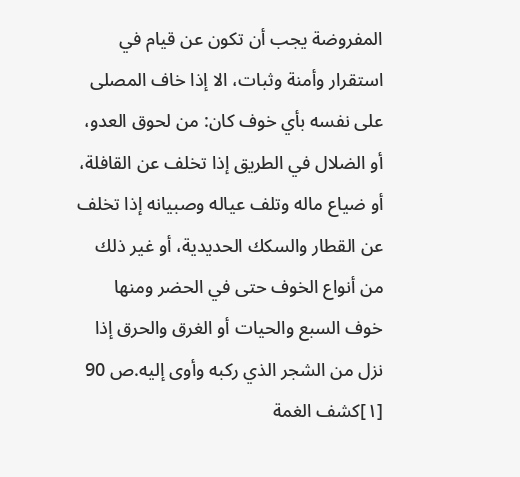المفروضة يجب أن تكون عن قيام في استقرار وأمنة وثبات، الا إذا خاف المصلى على نفسه بأي خوف كان: من لحوق العدو، أو الضلال في الطريق إذا تخلف عن القافلة، أو ضياع ماله وتلف عياله وصبيانه إذا تخلف عن القطار والسكك الحديدية، أو غير ذلك من أنواع الخوف حتى في الحضر ومنها خوف السبع والحيات أو الغرق والحرق إذا نزل من الشجر الذي ركبه وأوى إليه.ص 90
[١]كشف الغمة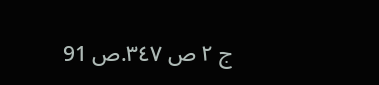ج ٢ ص ٣٤٧.ص 91